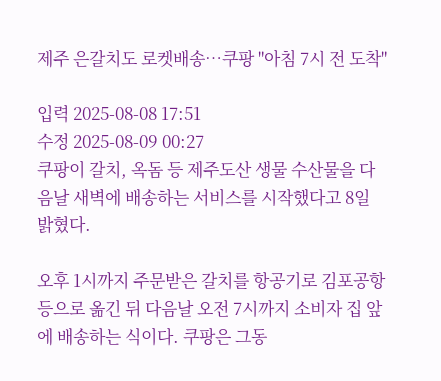제주 은갈치도 로켓배송…쿠팡 "아침 7시 전 도착"

입력 2025-08-08 17:51
수정 2025-08-09 00:27
쿠팡이 갈치, 옥돔 등 제주도산 생물 수산물을 다음날 새벽에 배송하는 서비스를 시작했다고 8일 밝혔다.

오후 1시까지 주문받은 갈치를 항공기로 김포공항 등으로 옮긴 뒤 다음날 오전 7시까지 소비자 집 앞에 배송하는 식이다. 쿠팡은 그동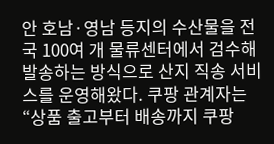안 호남·영남 등지의 수산물을 전국 100여 개 물류센터에서 검수해 발송하는 방식으로 산지 직송 서비스를 운영해왔다. 쿠팡 관계자는 “상품 출고부터 배송까지 쿠팡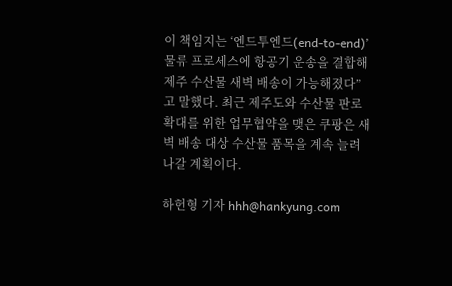이 책임지는 ‘엔드투엔드(end-to-end)’ 물류 프로세스에 항공기 운송을 결합해 제주 수산물 새벽 배송이 가능해졌다”고 말했다. 최근 제주도와 수산물 판로 확대를 위한 업무협약을 맺은 쿠팡은 새벽 배송 대상 수산물 품목을 계속 늘려나갈 계획이다.

하헌형 기자 hhh@hankyung.com